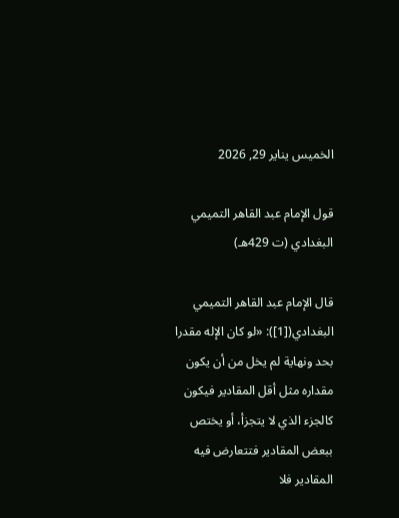الخميس يناير 29, 2026

قول الإمام عبد القاهر التميمي البغدادي (ت 429هـ)

قال الإمام عبد القاهر التميمي البغدادي([1]): «لو كان الإله مقدرا بحد ونهاية لم يخل من أن يكون مقداره مثل أقل المقادير فيكون كالجزء الذي لا يتجزأ، أو يختص ببعض المقادير فتتعارض فيه المقادير فلا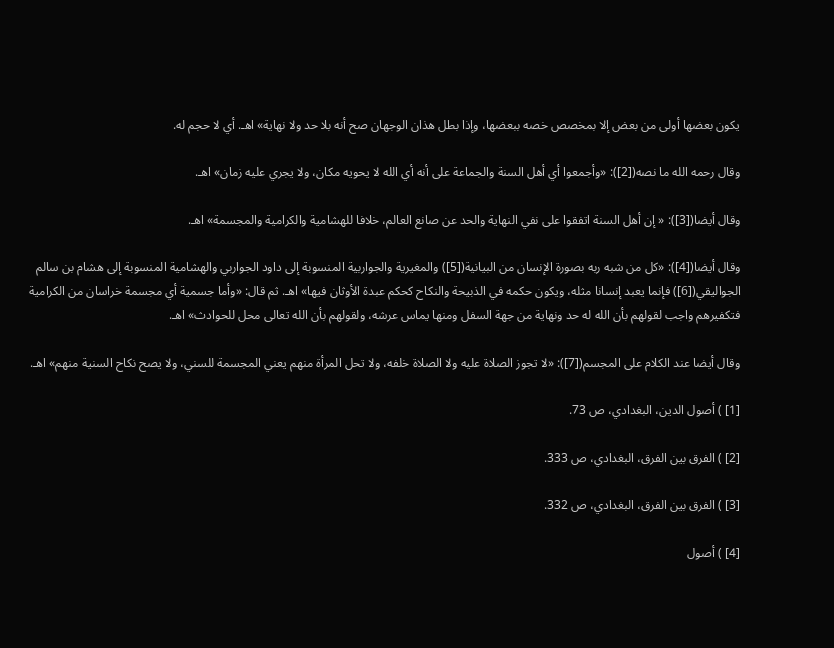يكون بعضها أولى من بعض إلا بمخصص خصه ببعضها، وإذا بطل هذان الوجهان صح أنه بلا حد ولا نهاية» اهـ. أي لا حجم له.

وقال رحمه الله ما نصه([2]): «وأجمعوا أي أهل السنة والجماعة على أنه أي الله لا يحويه مكان، ولا يجري عليه زمان» اهـ.

وقال أيضا([3]): « إن أهل السنة اتفقوا على نفي النهاية والحد عن صانع العالم، خلافا للهشامية والكرامية والمجسمة» اهـ.

وقال أيضا([4]): «كل من شبه ربه بصورة الإنسان من البيانية([5]) والمغيرية والجواربية المنسوبة إلى داود الجواربي والهشامية المنسوبة إلى هشام بن سالم الجواليقي([6]) فإنما يعبد إنسانا مثله، ويكون حكمه في الذبيحة والنكاح كحكم عبدة الأوثان فيها» اهـ. ثم قال: «وأما جسمية أي مجسمة خراسان من الكرامية فتكفيرهم واجب لقولهم بأن الله له حد ونهاية من جهة السفل ومنها يماس عرشه، ولقولهم بأن الله تعالى محل للحوادث» اهـ.

وقال أيضا عند الكلام على المجسم([7]): «لا تجوز الصلاة عليه ولا الصلاة خلفه، ولا تحل المرأة منهم يعني المجسمة للسني، ولا يصح نكاح السنية منهم» اهـ.

[1] ) أصول الدين، البغدادي، ص 73.

[2] ) الفرق بين الفرق، البغدادي، ص 333.

[3] ) الفرق بين الفرق، البغدادي، ص 332.

[4] ) أصول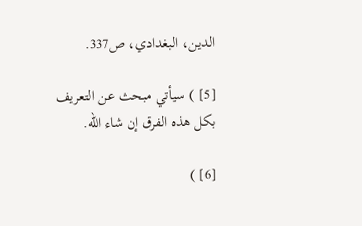الدين، البغدادي، ص337.

[5] ) سيأتي مبحث عن التعريف بكل هذه الفرق إن شاء الله.

[6] )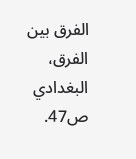الفرق بين الفرق، البغدادي ص47.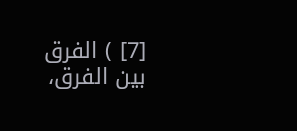[7] ) الفرق بين الفرق،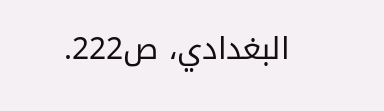البغدادي، ص222.